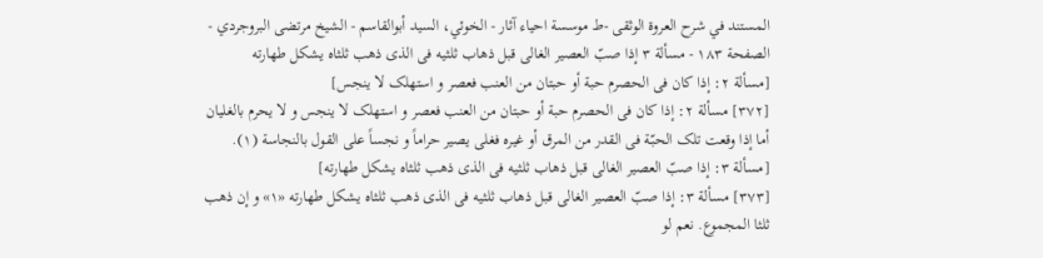المستند في شرح العروة الوثقى -ط موسسة احياء آثار - الخوئي، السيد أبوالقاسم - الشيخ مرتضى البروجردي - الصفحة ١٨٣ - مسألة ٣ إذا صبّ العصیر الغالی قبل ذهاب ثلثیه فی الذی ذهب ثلثاه یشکل طهارته
[مسألة ٢: إذا کان فی الحصرم حبة أو حبتان من العنب فعصر و استهلک لا ینجس]
[٣٧٢] مسألة ٢: إذا کان فی الحصرم حبة أو حبتان من العنب فعصر و استهلک لا ینجس و لا یحرم بالغلیان أما إذا وقعت تلک الحبّة فی القدر من المرق أو غیره فغلی یصیر حراماً و نجساً علی القول بالنجاسة (١).
[مسألة ٣: إذا صبّ العصیر الغالی قبل ذهاب ثلثیه فی الذی ذهب ثلثاه یشکل طهارته]
[٣٧٣] مسألة ٣: إذا صبّ العصیر الغالی قبل ذهاب ثلثیه فی الذی ذهب ثلثاه یشکل طهارته «١» و إن ذهب ثلثا المجموع. نعم لو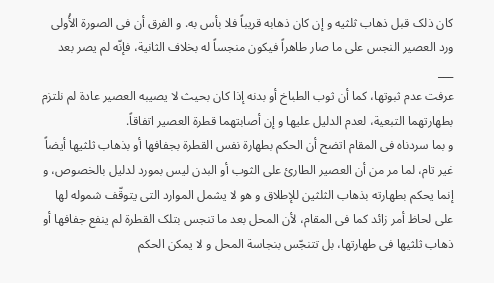کان ذلک قبل ذهاب ثلثیه و إن کان ذهابه قریباً فلا بأس به. و الفرق أن فی الصورة الأُولی ورد العصیر النجس علی ما صار طاهراً فیکون منجساً له بخلاف الثانیة، فإنّه لم یصر بعد
___
عرفت عدم ثبوتها، کما أن ثوب الطباخ أو بدنه إذا کان بحیث لا یصیبه العصیر عادة لم نلتزم بطهارتهما التبعیة، لعدم الدلیل علیها و إن أصابتهما قطرة العصیر اتفاقاً.
و بما سردناه فی المقام اتضح أن الحکم بطهارة نفس القطرة بجفافها أو بذهاب ثلثیها أیضاً غیر تام، لما مر من أن العصیر الطارئ علی الثوب أو البدن لیس بمورد لدلیل بالخصوص، و إنما یحکم بطهارته بذهاب الثلثین للإطلاق و هو لا یشمل الموارد التی یتوقّف شموله لها علی لحاظ أمر زائد کما فی المقام، لأن المحل بعد ما تنجس بتلک القطرة لم ینفع جفافها أو ذهاب ثلثیها فی طهارتها، بل تتنجّس بنجاسة المحل و لا یمکن الحکم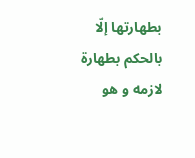بطهارتها إلّا بالحکم بطهارة لازمه و هو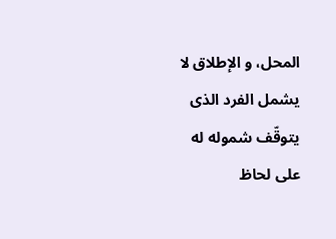المحل، و الإطلاق لا یشمل الفرد الذی یتوقّف شموله له علی لحاظ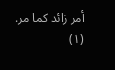أمر زائد کما مر.
(١)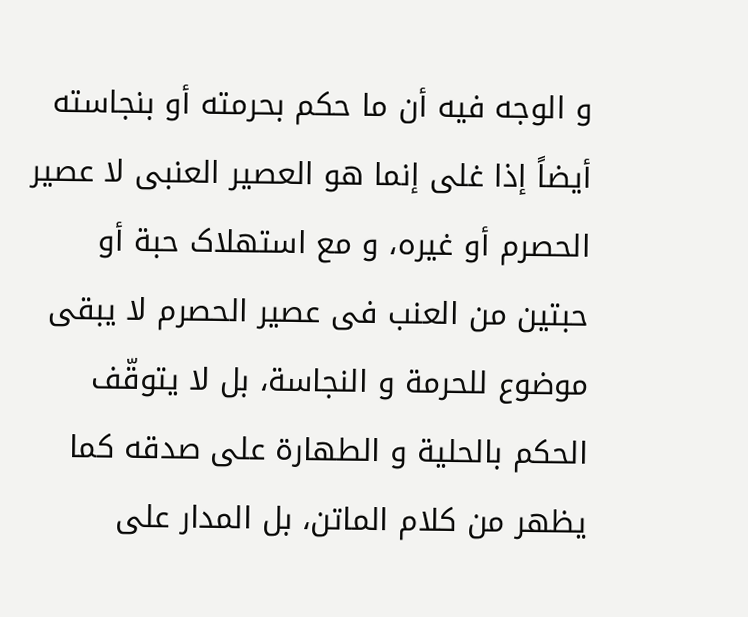و الوجه فیه أن ما حکم بحرمته أو بنجاسته أیضاً إذا غلی إنما هو العصیر العنبی لا عصیر الحصرم أو غیره، و مع استهلاک حبة أو حبتین من العنب فی عصیر الحصرم لا یبقی موضوع للحرمة و النجاسة، بل لا یتوقّف الحکم بالحلیة و الطهارة علی صدقه کما یظهر من کلام الماتن، بل المدار علی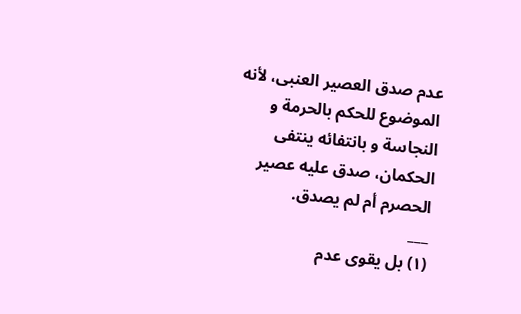عدم صدق العصیر العنبی، لأنه الموضوع للحکم بالحرمة و النجاسة و بانتفائه ینتفی الحکمان، صدق علیه عصیر الحصرم أم لم یصدق.
___
(١) بل یقوی عدم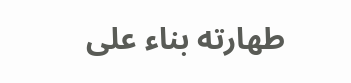طهارته بناء علی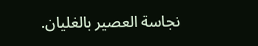نجاسة العصیر بالغلیان.